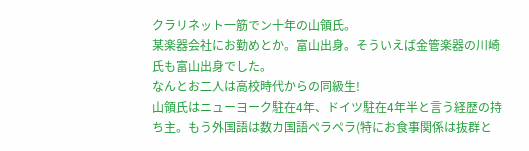クラリネット一筋でン十年の山領氏。
某楽器会社にお勤めとか。富山出身。そういえば金管楽器の川崎氏も富山出身でした。
なんとお二人は高校時代からの同級生!
山領氏はニューヨーク駐在4年、ドイツ駐在4年半と言う経歴の持ち主。もう外国語は数カ国語ペラペラ(特にお食事関係は抜群と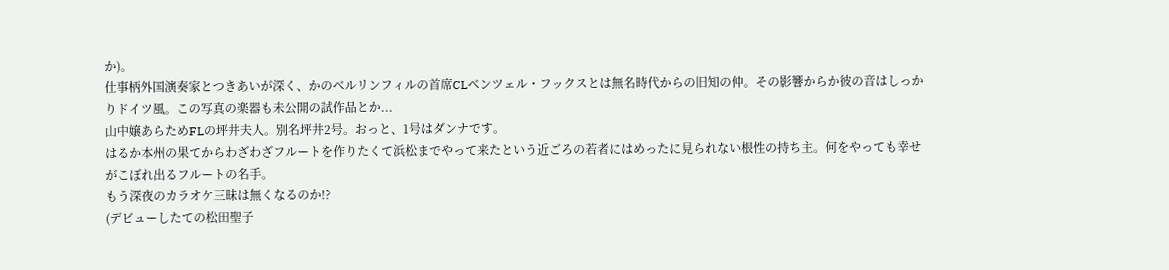か)。
仕事柄外国演奏家とつきあいが深く、かのベルリンフィルの首席CLベンツェル・フックスとは無名時代からの旧知の仲。その影響からか彼の音はしっかりドイツ風。この写真の楽器も未公開の試作品とか...
山中嬢あらためFLの坪井夫人。別名坪井2号。おっと、1号はダンナです。
はるか本州の果てからわざわざフルートを作りたくて浜松までやって来たという近ごろの若者にはめったに見られない根性の持ち主。何をやっても幸せがこぼれ出るフルートの名手。
もう深夜のカラオケ三昧は無くなるのか!?
(デビューしたての松田聖子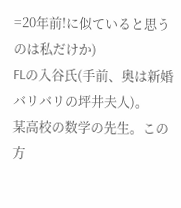=20年前!に似ていると思うのは私だけか)
FLの入谷氏(手前、奥は新婚バリバリの坪井夫人)。
某高校の数学の先生。この方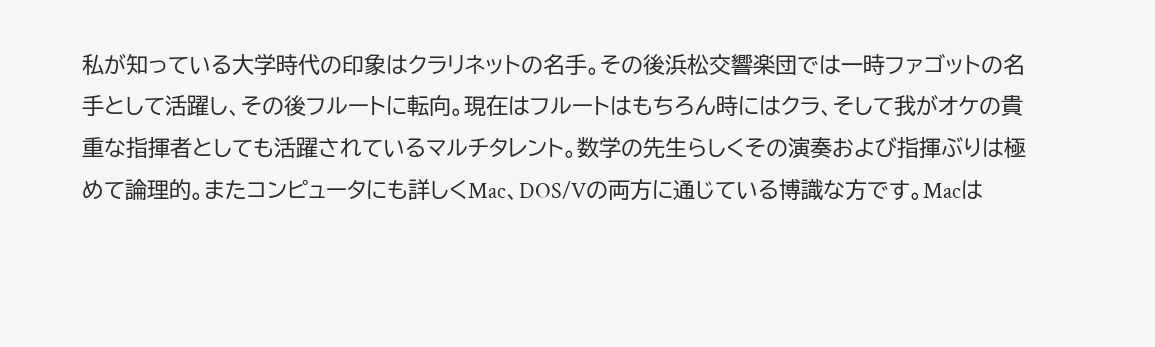私が知っている大学時代の印象はクラリネットの名手。その後浜松交響楽団では一時ファゴットの名手として活躍し、その後フルートに転向。現在はフルートはもちろん時にはクラ、そして我がオケの貴重な指揮者としても活躍されているマルチタレント。数学の先生らしくその演奏および指揮ぶりは極めて論理的。またコンピュータにも詳しくMac、DOS/Vの両方に通じている博識な方です。Macは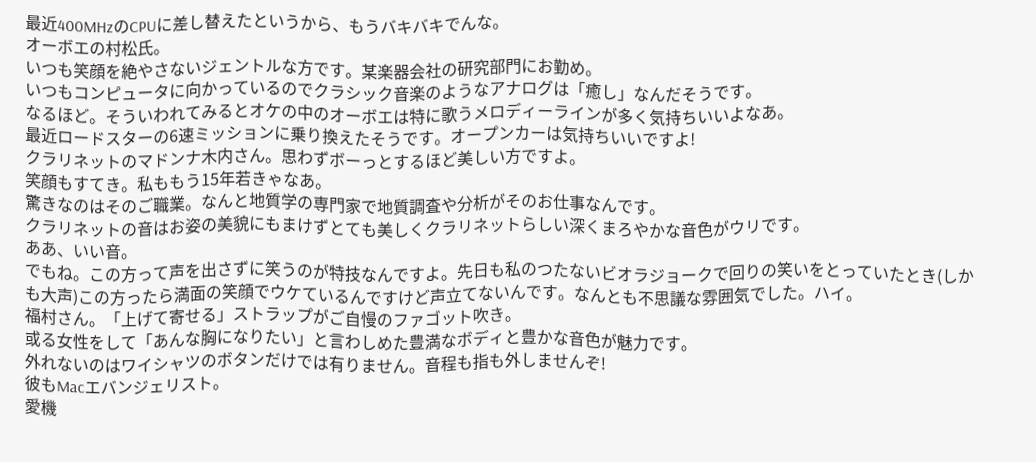最近400MHzのCPUに差し替えたというから、もうバキバキでんな。
オーボエの村松氏。
いつも笑顔を絶やさないジェントルな方です。某楽器会社の研究部門にお勤め。
いつもコンピュータに向かっているのでクラシック音楽のようなアナログは「癒し」なんだそうです。
なるほど。そういわれてみるとオケの中のオーボエは特に歌うメロディーラインが多く気持ちいいよなあ。
最近ロードスターの6速ミッションに乗り換えたそうです。オープンカーは気持ちいいですよ!
クラリネットのマドンナ木内さん。思わずボーっとするほど美しい方ですよ。
笑顔もすてき。私ももう15年若きゃなあ。
驚きなのはそのご職業。なんと地質学の専門家で地質調査や分析がそのお仕事なんです。
クラリネットの音はお姿の美貌にもまけずとても美しくクラリネットらしい深くまろやかな音色がウリです。
ああ、いい音。
でもね。この方って声を出さずに笑うのが特技なんですよ。先日も私のつたないビオラジョークで回りの笑いをとっていたとき(しかも大声)この方ったら満面の笑顔でウケているんですけど声立てないんです。なんとも不思議な雰囲気でした。ハイ。
福村さん。「上げて寄せる」ストラップがご自慢のファゴット吹き。
或る女性をして「あんな胸になりたい」と言わしめた豊満なボディと豊かな音色が魅力です。
外れないのはワイシャツのボタンだけでは有りません。音程も指も外しませんぞ!
彼もMacエバンジェリスト。
愛機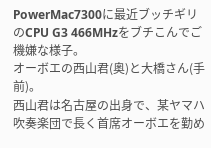PowerMac7300に最近ブッチギリのCPU G3 466MHzをブチこんでご機嫌な様子。
オーボエの西山君(奥)と大橋さん(手前)。
西山君は名古屋の出身で、某ヤマハ吹奏楽団で長く首席オーボエを勤め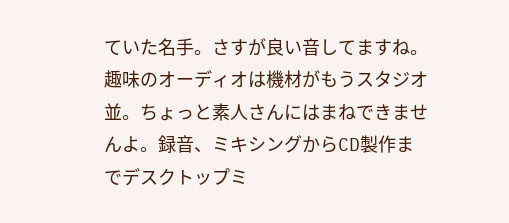ていた名手。さすが良い音してますね。趣味のオーディオは機材がもうスタジオ並。ちょっと素人さんにはまねできませんよ。録音、ミキシングからCD製作までデスクトップミ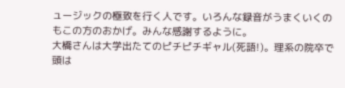ュージックの極致を行く人です。いろんな録音がうまくいくのもこの方のおかげ。みんな感謝するように。
大橋さんは大学出たてのピチピチギャル(死語!)。理系の院卒で頭は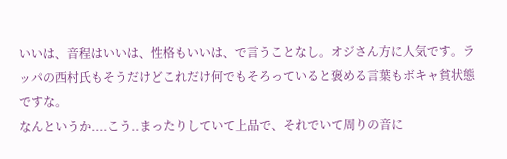いいは、音程はいいは、性格もいいは、で言うことなし。オジさん方に人気です。ラッパの西村氏もそうだけどこれだけ何でもそろっていると褒める言葉もボキャ貧状態ですな。
なんというか....こう..まったりしていて上品で、それでいて周りの音に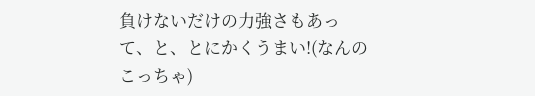負けないだけの力強さもあって、と、とにかくうまい!(なんのこっちゃ)